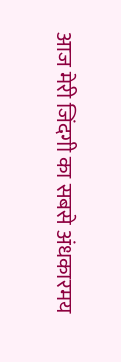आज मेरी जिंदगी का सबसे अंधकारमय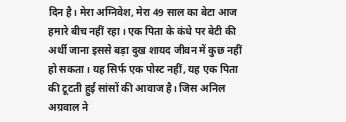दिन है। मेरा अग्निवेश, मेरा 49 साल का बेटा आज हमारे बीच नहीं रहा। एक पिता के कंधे पर बेटी की अर्थी जाना इससे बड़ा दुख शायद जीवन में कुछ नहीं हो सकता। यह सिर्फ एक पोस्ट नहीं, यह एक पिता की टूटती हुई सांसों की आवाज है। जिस अनिल अग्रवाल ने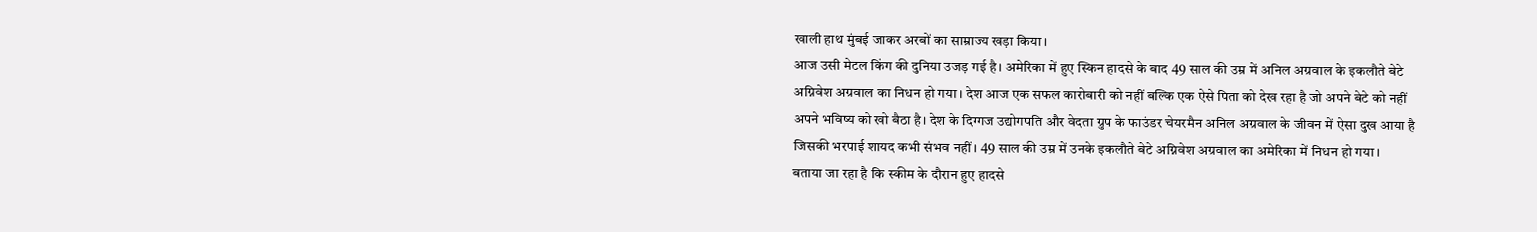खाली हाथ मुंबई जाकर अरबों का साम्राज्य खड़ा किया।
आज उसी मेटल किंग की दुनिया उजड़ गई है। अमेरिका में हुए स्किन हादसे के बाद 49 साल की उम्र में अनिल अग्रवाल के इकलौते बेटे अग्निवेश अग्रवाल का निधन हो गया। देश आज एक सफल कारोबारी को नहीं बल्कि एक ऐसे पिता को देख रहा है जो अपने बेटे को नहीं अपने भविष्य को खो बैठा है। देश के दिग्गज उद्योगपति और वेदता ग्रुप के फाउंडर चेयरमैन अनिल अग्रवाल के जीवन में ऐसा दुख आया है जिसकी भरपाई शायद कभी संभव नहीं। 49 साल की उम्र में उनके इकलौते बेटे अग्निवेश अग्रवाल का अमेरिका में निधन हो गया।
बताया जा रहा है कि स्कीम के दौरान हुए हादसे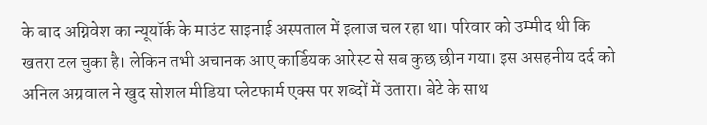के बाद अग्निवेश का न्यूयॉर्क के माउंट साइनाई अस्पताल में इलाज चल रहा था। परिवार को उम्मीद थी कि खतरा टल चुका है। लेकिन तभी अचानक आए कार्डियक आरेस्ट से सब कुछ छीन गया। इस असहनीय दर्द को अनिल अग्रवाल ने खुद सोशल मीडिया प्लेटफार्म एक्स पर शब्दों में उतारा। बेटे के साथ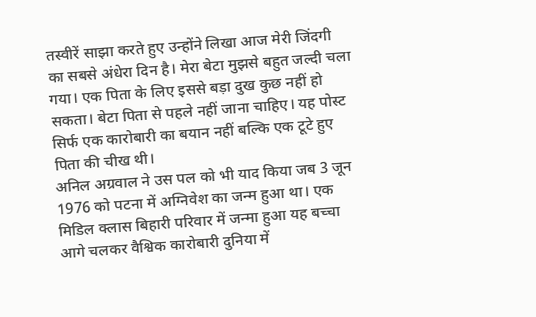तस्वीरें साझा करते हुए उन्होंने लिखा आज मेरी जिंदगी का सबसे अंधेरा दिन है। मेरा बेटा मुझसे बहुत जल्दी चला गया। एक पिता के लिए इससे बड़ा दुख कुछ नहीं हो सकता। बेटा पिता से पहले नहीं जाना चाहिए। यह पोस्ट सिर्फ एक कारोबारी का बयान नहीं बल्कि एक टूटे हुए पिता की चीख थी।
अनिल अग्रवाल ने उस पल को भी याद किया जब 3 जून 1976 को पटना में अग्निवेश का जन्म हुआ था। एक मिडिल क्लास बिहारी परिवार में जन्मा हुआ यह बच्चा आगे चलकर वैश्विक कारोबारी दुनिया में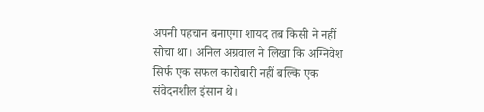अपनी पहचान बनाएगा शायद तब किसी ने नहीं सोचा था। अनिल अग्रवाल ने लिखा कि अग्निवेश सिर्फ एक सफल कारोबारी नहीं बल्कि एक संवेदनशील इंसान थे।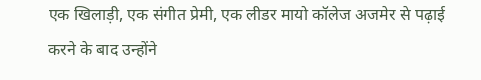एक खिलाड़ी, एक संगीत प्रेमी, एक लीडर मायो कॉलेज अजमेर से पढ़ाई करने के बाद उन्होंने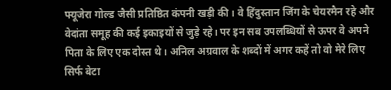फ्यूजेरा गोल्ड जैसी प्रतिष्ठित कंपनी खड़ी की। वे हिंदुस्तान जिंग के चेयरमैन रहे और वेदांता समूह की कई इकाइयों से जुड़े रहे। पर इन सब उपलब्धियों से ऊपर वे अपने पिता के लिए एक दोस्त थे। अनिल अग्रवाल के शब्दों में अगर कहें तो वो मेरे लिए सिर्फ बेटा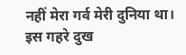नहीं मेरा गर्व मेरी दुनिया था। इस गहरे दुख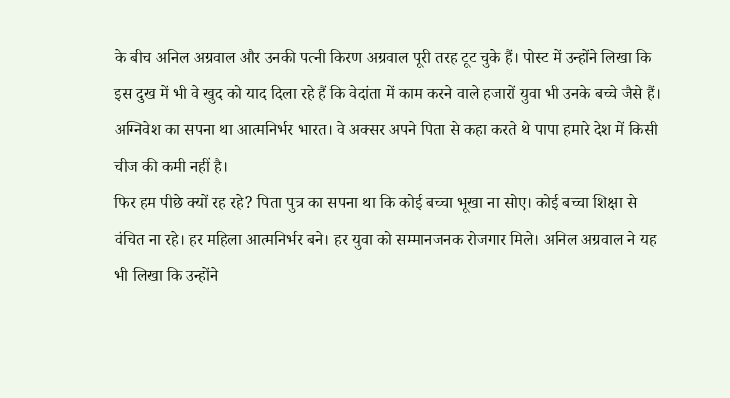के बीच अनिल अग्रवाल और उनकी पत्नी किरण अग्रवाल पूरी तरह टूट चुके हैं। पोस्ट में उन्होंने लिखा कि इस दुख में भी वे खुद को याद दिला रहे हैं कि वेदांता में काम करने वाले हजारों युवा भी उनके बच्चे जैसे हैं। अग्निवेश का सपना था आत्मनिर्भर भारत। वे अक्सर अपने पिता से कहा करते थे पापा हमारे देश में किसी चीज की कमी नहीं है।
फिर हम पीछे क्यों रह रहे? पिता पुत्र का सपना था कि कोई बच्चा भूखा ना सोए। कोई बच्चा शिक्षा से वंचित ना रहे। हर महिला आत्मनिर्भर बने। हर युवा को सम्मानजनक रोजगार मिले। अनिल अग्रवाल ने यह भी लिखा कि उन्होंने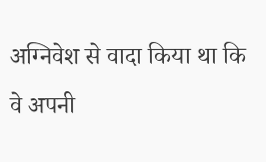अग्निवेश से वादा किया था कि वे अपनी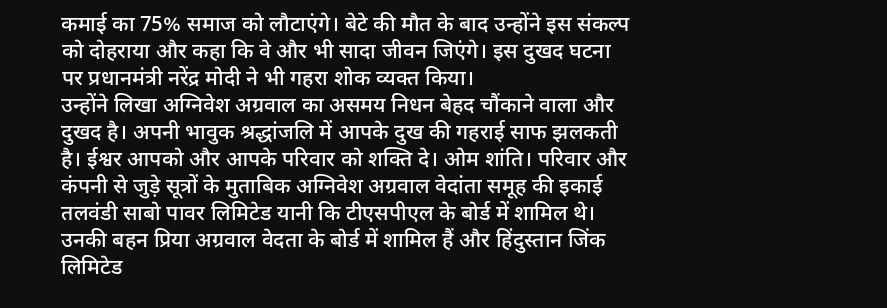कमाई का 75% समाज को लौटाएंगे। बेटे की मौत के बाद उन्होंने इस संकल्प को दोहराया और कहा कि वे और भी सादा जीवन जिएंगे। इस दुखद घटना पर प्रधानमंत्री नरेंद्र मोदी ने भी गहरा शोक व्यक्त किया।
उन्होंने लिखा अग्निवेश अग्रवाल का असमय निधन बेहद चौंकाने वाला और दुखद है। अपनी भावुक श्रद्धांजलि में आपके दुख की गहराई साफ झलकती है। ईश्वर आपको और आपके परिवार को शक्ति दे। ओम शांति। परिवार और कंपनी से जुड़े सूत्रों के मुताबिक अग्निवेश अग्रवाल वेदांता समूह की इकाई तलवंडी साबो पावर लिमिटेड यानी कि टीएसपीएल के बोर्ड में शामिल थे।
उनकी बहन प्रिया अग्रवाल वेदता के बोर्ड में शामिल हैं और हिंदुस्तान जिंक लिमिटेड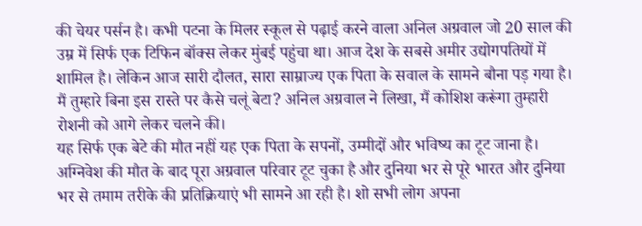की चेयर पर्सन है। कभी पटना के मिलर स्कूल से पढ़ाई करने वाला अनिल अग्रवाल जो 20 साल की उम्र में सिर्फ एक टिफिन बॉक्स लेकर मुंबई पहुंचा था। आज देश के सबसे अमीर उद्योगपतियों में शामिल है। लेकिन आज सारी दौलत, सारा साम्राज्य एक पिता के सवाल के सामने बौना पड़ गया है। मैं तुम्हारे बिना इस रास्ते पर कैसे चलूं बेटा? अनिल अग्रवाल ने लिखा, मैं कोशिश करूंगा तुम्हारी रोशनी को आगे लेकर चलने की।
यह सिर्फ एक बेटे की मौत नहीं यह एक पिता के सपनों, उम्मीदों और भविष्य का टूट जाना है। अग्निवेश की मौत के बाद पूरा अग्रवाल परिवार टूट चुका है और दुनिया भर से पूरे भारत और दुनिया भर से तमाम तरीके की प्रतिक्रियाएं भी सामने आ रही है। शो सभी लोग अपना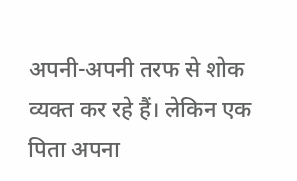अपनी-अपनी तरफ से शोक व्यक्त कर रहे हैं। लेकिन एक पिता अपना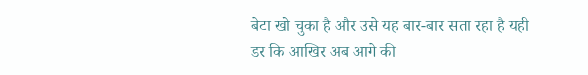बेटा खो चुका है और उसे यह बार-बार सता रहा है यही डर कि आखिर अब आगे की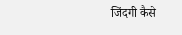जिंदगी कैसे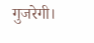गुजरेगी।